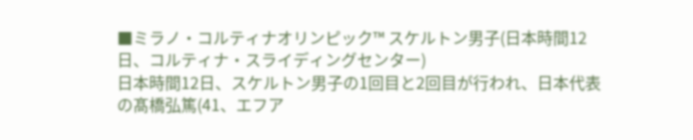■ミラノ・コルティナオリンピック™ スケルトン男子(日本時間12日、コルティナ・スライディングセンター)
日本時間12日、スケルトン男子の1回目と2回目が行われ、日本代表の髙橋弘篤(41、エフア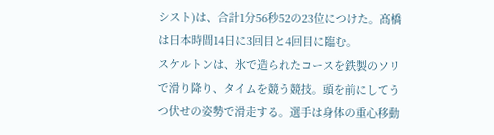シスト)は、合計1分56秒52の23位につけた。髙橋は日本時間14日に3回目と4回目に臨む。
スケルトンは、氷で造られたコースを鉄製のソリで滑り降り、タイムを競う競技。頭を前にしてうつ伏せの姿勢で滑走する。選手は身体の重心移動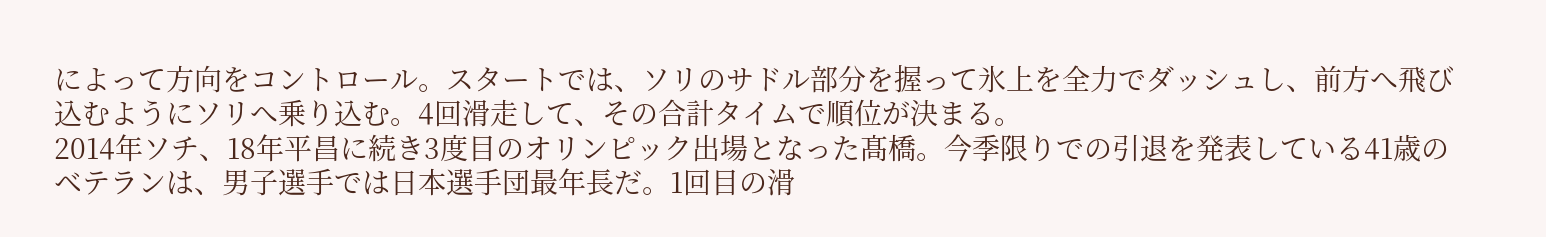によって方向をコントロール。スタートでは、ソリのサドル部分を握って氷上を全力でダッシュし、前方へ飛び込むようにソリへ乗り込む。4回滑走して、その合計タイムで順位が決まる。
2014年ソチ、18年平昌に続き3度目のオリンピック出場となった髙橋。今季限りでの引退を発表している41歳のベテランは、男子選手では日本選手団最年長だ。1回目の滑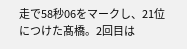走で58秒06をマークし、21位につけた髙橋。2回目は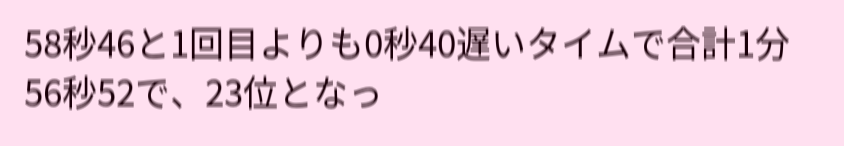58秒46と1回目よりも0秒40遅いタイムで合計1分56秒52で、23位となっ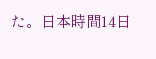た。日本時間14日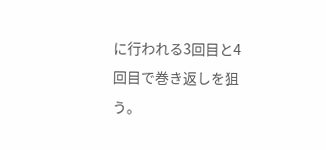に行われる3回目と4回目で巻き返しを狙う。